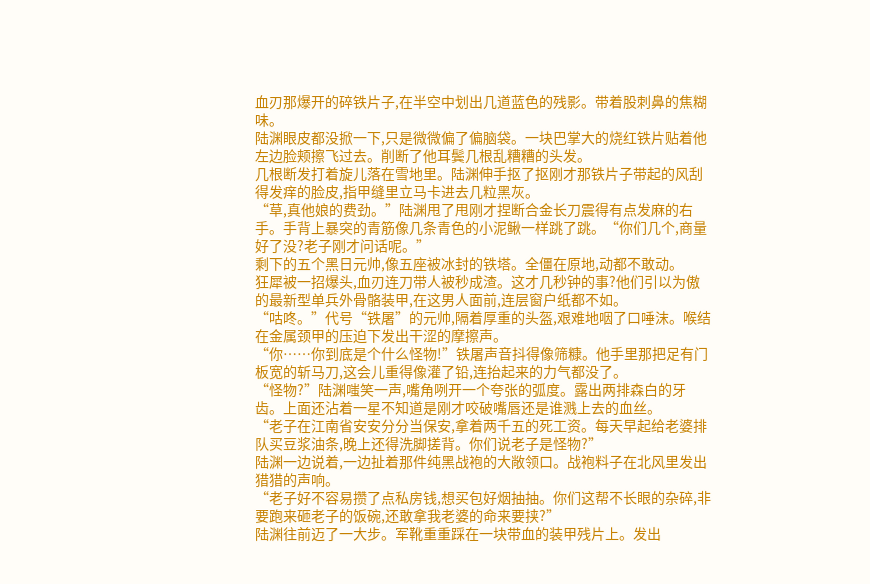血刃那爆开的碎铁片子,在半空中划出几道蓝色的残影。带着股刺鼻的焦糊味。
陆渊眼皮都没掀一下,只是微微偏了偏脑袋。一块巴掌大的烧红铁片贴着他左边脸颊擦飞过去。削断了他耳鬓几根乱糟糟的头发。
几根断发打着旋儿落在雪地里。陆渊伸手抠了抠刚才那铁片子带起的风刮得发痒的脸皮,指甲缝里立马卡进去几粒黑灰。
“草,真他娘的费劲。”陆渊甩了甩刚才捏断合金长刀震得有点发麻的右手。手背上暴突的青筋像几条青色的小泥鳅一样跳了跳。“你们几个,商量好了没?老子刚才问话呢。”
剩下的五个黑日元帅,像五座被冰封的铁塔。全僵在原地,动都不敢动。
狂犀被一招爆头,血刃连刀带人被秒成渣。这才几秒钟的事?他们引以为傲的最新型单兵外骨骼装甲,在这男人面前,连层窗户纸都不如。
“咕咚。”代号“铁屠”的元帅,隔着厚重的头盔,艰难地咽了口唾沫。喉结在金属颈甲的压迫下发出干涩的摩擦声。
“你……你到底是个什么怪物!”铁屠声音抖得像筛糠。他手里那把足有门板宽的斩马刀,这会儿重得像灌了铅,连抬起来的力气都没了。
“怪物?”陆渊嗤笑一声,嘴角咧开一个夸张的弧度。露出两排森白的牙齿。上面还沾着一星不知道是刚才咬破嘴唇还是谁溅上去的血丝。
“老子在江南省安安分分当保安,拿着两千五的死工资。每天早起给老婆排队买豆浆油条,晚上还得洗脚搓背。你们说老子是怪物?”
陆渊一边说着,一边扯着那件纯黑战袍的大敞领口。战袍料子在北风里发出猎猎的声响。
“老子好不容易攒了点私房钱,想买包好烟抽抽。你们这帮不长眼的杂碎,非要跑来砸老子的饭碗,还敢拿我老婆的命来要挟?”
陆渊往前迈了一大步。军靴重重踩在一块带血的装甲残片上。发出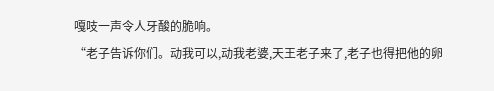嘎吱一声令人牙酸的脆响。
“老子告诉你们。动我可以,动我老婆,天王老子来了,老子也得把他的卵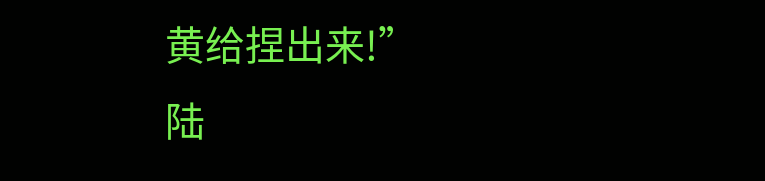黄给捏出来!”
陆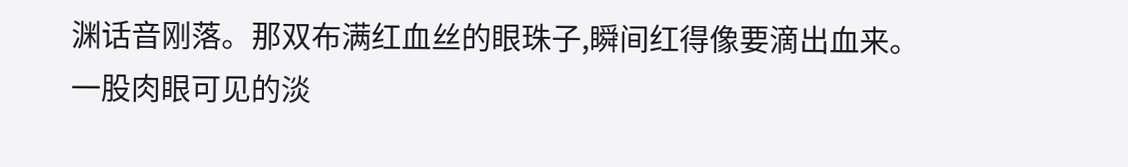渊话音刚落。那双布满红血丝的眼珠子,瞬间红得像要滴出血来。
一股肉眼可见的淡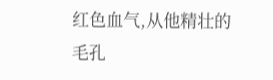红色血气,从他精壮的毛孔